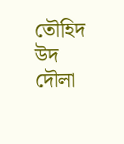তৌহিদ উদ দৌলা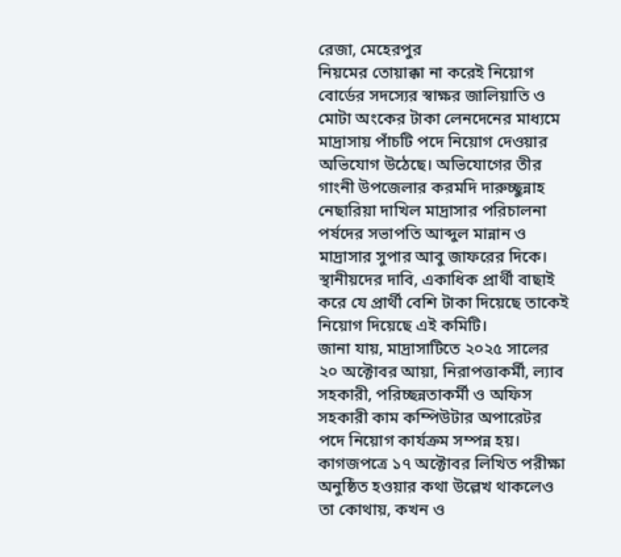রেজা, মেহেরপুর
নিয়মের তোয়াক্কা না করেই নিয়োগ বোর্ডের সদস্যের স্বাক্ষর জালিয়াতি ও মোটা অংকের টাকা লেনদেনের মাধ্যমে মাদ্রাসায় পাঁচটি পদে নিয়োগ দেওয়ার অভিযোগ উঠেছে। অভিযোগের তীর গাংনী উপজেলার করমদি দারুচ্ছুন্নাহ নেছারিয়া দাখিল মাদ্রাসার পরিচালনা পর্ষদের সভাপতি আব্দুল মান্নান ও মাদ্রাসার সুপার আবু জাফরের দিকে। স্থানীয়দের দাবি, একাধিক প্রার্থী বাছাই করে যে প্রার্থী বেশি টাকা দিয়েছে তাকেই নিয়োগ দিয়েছে এই কমিটি।
জানা যায়, মাদ্রাসাটিতে ২০২৫ সালের ২০ অক্টোবর আয়া, নিরাপত্তাকর্মী, ল্যাব সহকারী, পরিচ্ছন্নতাকর্মী ও অফিস সহকারী কাম কম্পিউটার অপারেটর পদে নিয়োগ কার্যক্রম সম্পন্ন হয়। কাগজপত্রে ১৭ অক্টোবর লিখিত পরীক্ষা অনুষ্ঠিত হওয়ার কথা উল্লেখ থাকলেও তা কোথায়, কখন ও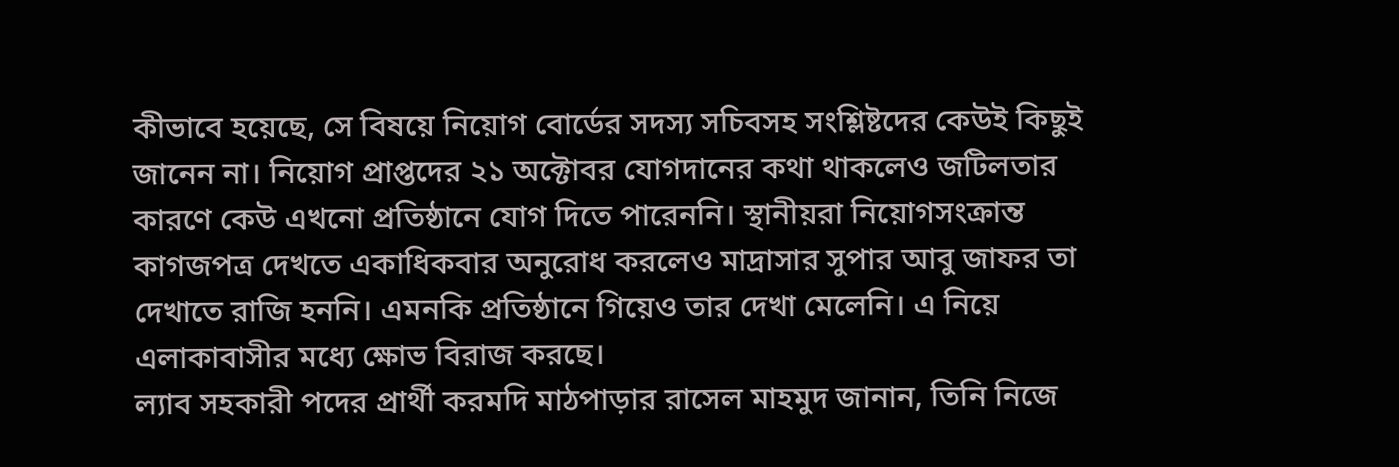কীভাবে হয়েছে, সে বিষয়ে নিয়োগ বোর্ডের সদস্য সচিবসহ সংশ্লিষ্টদের কেউই কিছুই জানেন না। নিয়োগ প্রাপ্তদের ২১ অক্টোবর যোগদানের কথা থাকলেও জটিলতার কারণে কেউ এখনো প্রতিষ্ঠানে যোগ দিতে পারেননি। স্থানীয়রা নিয়োগসংক্রান্ত কাগজপত্র দেখতে একাধিকবার অনুরোধ করলেও মাদ্রাসার সুপার আবু জাফর তা দেখাতে রাজি হননি। এমনকি প্রতিষ্ঠানে গিয়েও তার দেখা মেলেনি। এ নিয়ে এলাকাবাসীর মধ্যে ক্ষোভ বিরাজ করছে।
ল্যাব সহকারী পদের প্রার্থী করমদি মাঠপাড়ার রাসেল মাহমুদ জানান, তিনি নিজে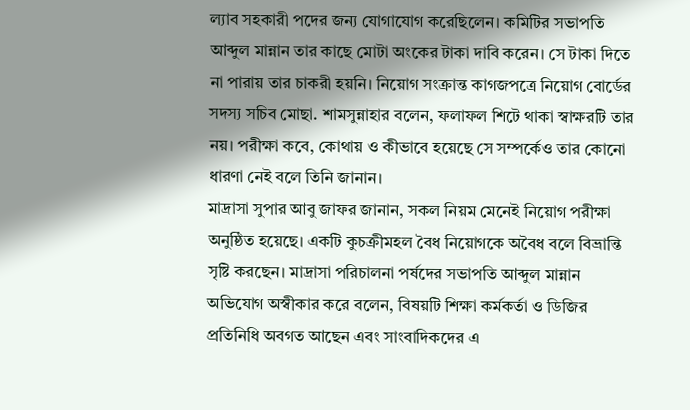ল্যাব সহকারী পদের জন্য যোগাযোগ করেছিলেন। কমিটির সভাপতি আব্দুল মান্নান তার কাছে মোটা অংকের টাকা দাবি করেন। সে টাকা দিতে না পারায় তার চাকরী হয়নি। নিয়োগ সংক্রান্ত কাগজপত্রে নিয়োগ বোর্ডের সদস্য সচিব মোছা. শামসুন্নাহার বলেন, ফলাফল শিটে থাকা স্বাক্ষরটি তার নয়। পরীক্ষা কবে, কোথায় ও কীভাবে হয়েছে সে সম্পর্কেও তার কোনো ধারণা নেই বলে তিনি জানান।
মাদ্রাসা সুপার আবু জাফর জানান, সকল নিয়ম মেনেই নিয়োগ পরীক্ষা অনুষ্ঠিত হয়েছে। একটি কুচক্রীমহল বৈধ নিয়োগকে অবৈধ বলে বিভ্রান্তি সৃষ্টি করছেন। মাদ্রাসা পরিচালনা পর্ষদের সভাপতি আব্দুল মান্নান অভিযোগ অস্বীকার করে বলেন, বিষয়টি শিক্ষা কর্মকর্তা ও ডিজির প্রতিনিধি অবগত আছেন এবং সাংবাদিকদের এ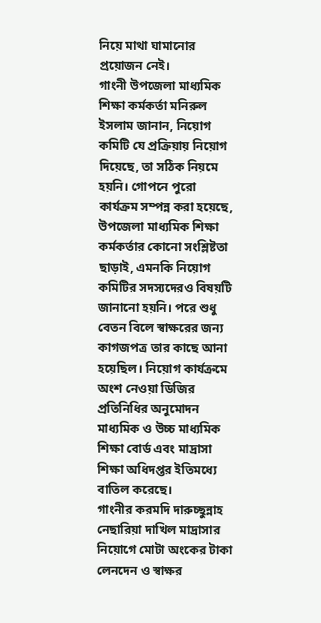নিয়ে মাথা ঘামানোর প্রয়োজন নেই।
গাংনী উপজেলা মাধ্যমিক শিক্ষা কর্মকর্তা মনিরুল ইসলাম জানান, নিয়োগ কমিটি যে প্রক্রিয়ায় নিয়োগ দিয়েছে, তা সঠিক নিয়মে হয়নি। গোপনে পুরো কার্যক্রম সম্পন্ন করা হয়েছে, উপজেলা মাধ্যমিক শিক্ষা কর্মকর্তার কোনো সংশ্লিষ্টতা ছাড়াই, এমনকি নিয়োগ কমিটির সদস্যদেরও বিষয়টি জানানো হয়নি। পরে শুধু বেতন বিলে স্বাক্ষরের জন্য কাগজপত্র তার কাছে আনা হয়েছিল। নিয়োগ কার্যক্রমে অংশ নেওয়া ডিজির প্রতিনিধির অনুমোদন মাধ্যমিক ও উচ্চ মাধ্যমিক শিক্ষা বোর্ড এবং মাদ্রাসা শিক্ষা অধিদপ্তর ইতিমধ্যে বাতিল করেছে।
গাংনীর করমদি দারুচ্ছুন্নাহ নেছারিয়া দাখিল মাদ্রাসার নিয়োগে মোটা অংকের টাকা লেনদেন ও স্বাক্ষর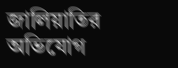জালিয়াতির অভিযোগ